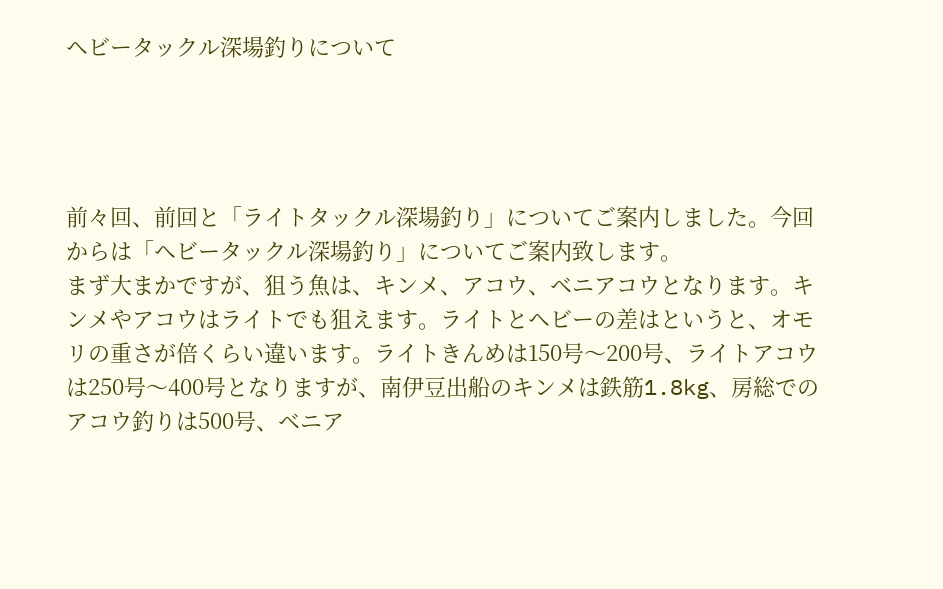ヘビータックル深場釣りについて




前々回、前回と「ライトタックル深場釣り」についてご案内しました。今回からは「ヘビータックル深場釣り」についてご案内致します。
まず大まかですが、狙う魚は、キンメ、アコウ、ベニアコウとなります。キンメやアコウはライトでも狙えます。ライトとヘビーの差はというと、オモリの重さが倍くらい違います。ライトきんめは150号〜200号、ライトアコウは250号〜400号となりますが、南伊豆出船のキンメは鉄筋1.8kg、房総でのアコウ釣りは500号、ベニア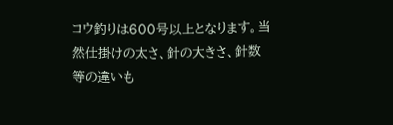コウ釣りは600号以上となります。当然仕掛けの太さ、針の大きさ、針数等の違いも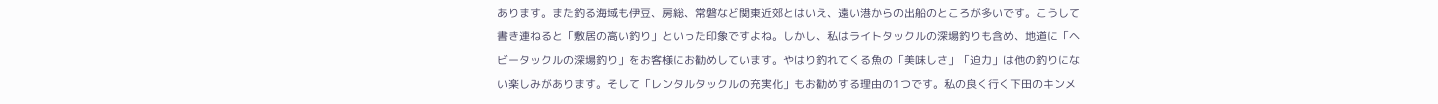あります。また釣る海域も伊豆、房総、常磐など関東近郊とはいえ、遠い港からの出船のところが多いです。こうして書き連ねると「敷居の高い釣り」といった印象ですよね。しかし、私はライトタックルの深場釣りも含め、地道に「ヘビータックルの深場釣り」をお客様にお勧めしています。やはり釣れてくる魚の「美味しさ」「迫力」は他の釣りにない楽しみがあります。そして「レンタルタックルの充実化」もお勧めする理由の1つです。私の良く行く下田のキンメ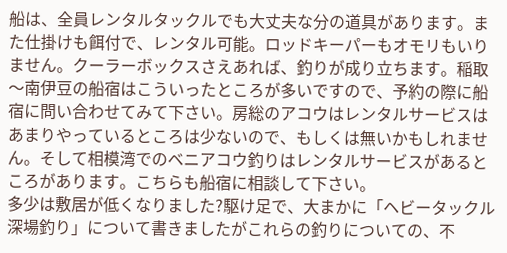船は、全員レンタルタックルでも大丈夫な分の道具があります。また仕掛けも餌付で、レンタル可能。ロッドキーパーもオモリもいりません。クーラーボックスさえあれば、釣りが成り立ちます。稲取〜南伊豆の船宿はこういったところが多いですので、予約の際に船宿に問い合わせてみて下さい。房総のアコウはレンタルサービスはあまりやっているところは少ないので、もしくは無いかもしれません。そして相模湾でのベニアコウ釣りはレンタルサービスがあるところがあります。こちらも船宿に相談して下さい。
多少は敷居が低くなりました?駆け足で、大まかに「ヘビータックル深場釣り」について書きましたがこれらの釣りについての、不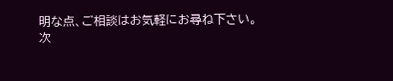明な点、ご相談はお気軽にお尋ね下さい。
次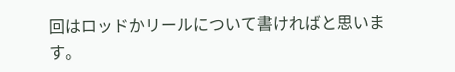回はロッドかリールについて書ければと思います。